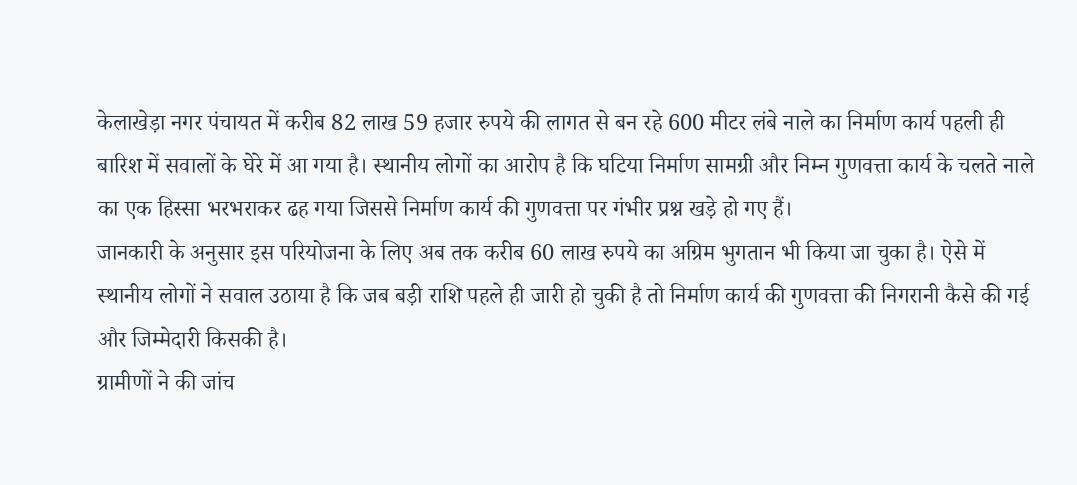केलाखेड़ा नगर पंचायत में करीब 82 लाख 59 हजार रुपये की लागत से बन रहे 600 मीटर लंबे नाले का निर्माण कार्य पहली ही बारिश में सवालों के घेरे में आ गया है। स्थानीय लोगों का आरोप है कि घटिया निर्माण सामग्री और निम्न गुणवत्ता कार्य के चलते नाले का एक हिस्सा भरभराकर ढह गया जिससे निर्माण कार्य की गुणवत्ता पर गंभीर प्रश्न खड़े हो गए हैं।
जानकारी के अनुसार इस परियोजना के लिए अब तक करीब 60 लाख रुपये का अग्रिम भुगतान भी किया जा चुका है। ऐसे में स्थानीय लोगों ने सवाल उठाया है कि जब बड़ी राशि पहले ही जारी हो चुकी है तो निर्माण कार्य की गुणवत्ता की निगरानी कैसे की गई और जिम्मेदारी किसकी है।
ग्रामीणों ने की जांच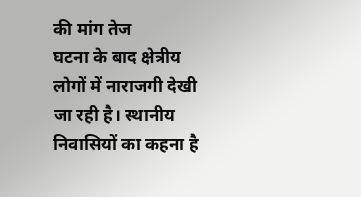की मांग तेज
घटना के बाद क्षेत्रीय लोगों में नाराजगी देखी जा रही है। स्थानीय निवासियों का कहना है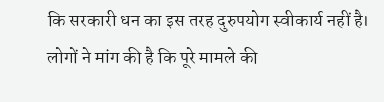कि सरकारी धन का इस तरह दुरुपयोग स्वीकार्य नहीं है। लोगों ने मांग की है कि पूरे मामले की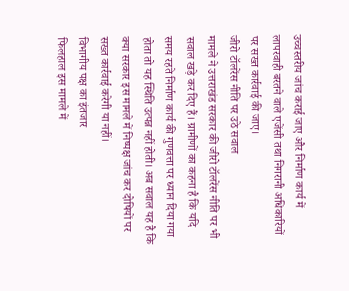उच्चस्तरीय जांच कराई जाए और निर्माण कार्य में लापरवाही बरतने वाले एजेंसी तथा निगरानी अधिकारियों पर सख्त कार्रवाई की जाए।
जीरो टॉलरेंस नीति पर उठे सवाल
मामले ने उत्तराखंड सरकार की जीरो टॉलरेंस नीति पर भी सवाल खड़े कर दिए हैं। ग्रामीणों का कहना है कि यदि समय रहते निर्माण कार्य की गुणवत्ता पर ध्यान दिया गया होता तो यह स्थिति उत्पन्न नहीं होती। अब सवाल यह है कि क्या सरकार इस मामले में निष्पक्ष जांच कर दोषियों पर सख्त कार्रवाई करेगी या नहीं।
विभागीय पक्ष का इंतजार
फिलहाल इस मामले में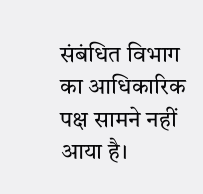संबंधित विभाग का आधिकारिक पक्ष सामने नहीं आया है।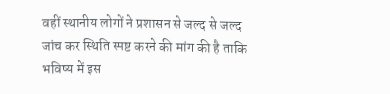वहीं स्थानीय लोगों ने प्रशासन से जल्द से जल्द जांच कर स्थिति स्पष्ट करने की मांग की है ताकि भविष्य में इस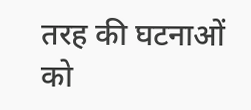तरह की घटनाओं को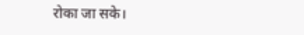रोका जा सके।